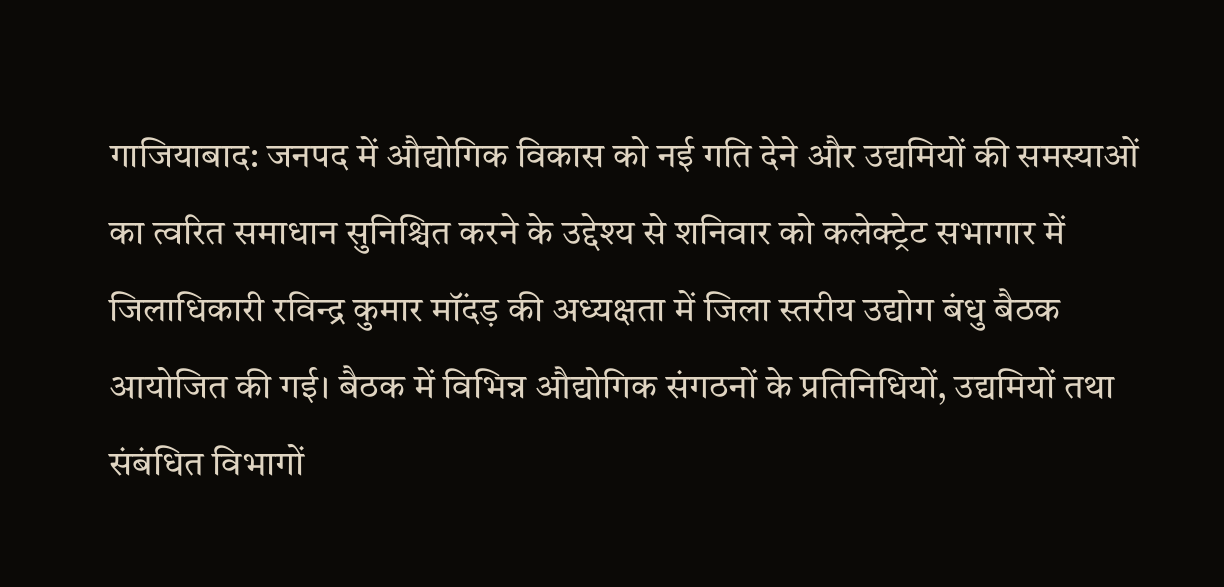गाजियाबाद: जनपद में औद्योगिक विकास को नई गति देने और उद्यमियों की समस्याओं का त्वरित समाधान सुनिश्चित करने के उद्देश्य से शनिवार को कलेक्ट्रेट सभागार में जिलाधिकारी रविन्द्र कुमार मॉंदड़ की अध्यक्षता में जिला स्तरीय उद्योग बंधु बैठक आयोजित की गई। बैठक में विभिन्न औद्योगिक संगठनों के प्रतिनिधियों, उद्यमियों तथा संबंधित विभागों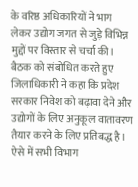के वरिष्ठ अधिकारियों ने भाग लेकर उद्योग जगत से जुड़े विभिन्न मुद्दों पर विस्तार से चर्चा की।
बैठक को संबोधित करते हुए जिलाधिकारी ने कहा कि प्रदेश सरकार निवेश को बढ़ावा देने और उद्योगों के लिए अनुकूल वातावरण तैयार करने के लिए प्रतिबद्ध है। ऐसे में सभी विभाग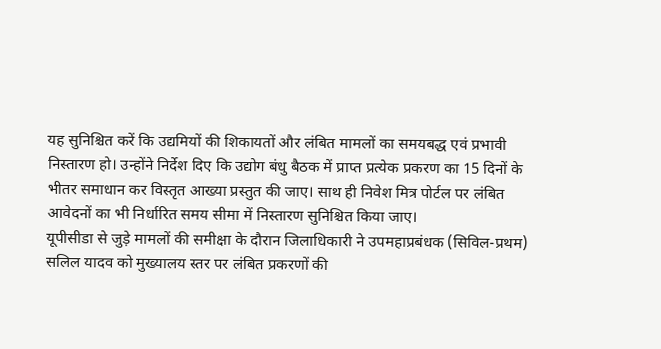यह सुनिश्चित करें कि उद्यमियों की शिकायतों और लंबित मामलों का समयबद्ध एवं प्रभावी निस्तारण हो। उन्होंने निर्देश दिए कि उद्योग बंधु बैठक में प्राप्त प्रत्येक प्रकरण का 15 दिनों के भीतर समाधान कर विस्तृत आख्या प्रस्तुत की जाए। साथ ही निवेश मित्र पोर्टल पर लंबित आवेदनों का भी निर्धारित समय सीमा में निस्तारण सुनिश्चित किया जाए।
यूपीसीडा से जुड़े मामलों की समीक्षा के दौरान जिलाधिकारी ने उपमहाप्रबंधक (सिविल-प्रथम) सलिल यादव को मुख्यालय स्तर पर लंबित प्रकरणों की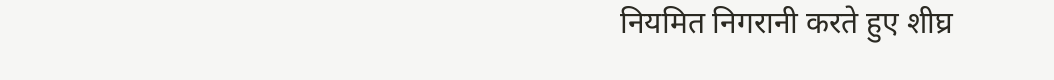नियमित निगरानी करते हुए शीघ्र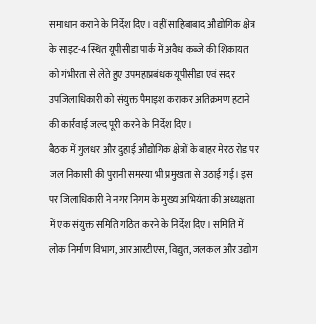समाधान कराने के निर्देश दिए। वहीं साहिबाबाद औद्योगिक क्षेत्र के साइट-4 स्थित यूपीसीडा पार्क में अवैध कब्जे की शिकायत को गंभीरता से लेते हुए उपमहाप्रबंधक यूपीसीडा एवं सदर उपजिलाधिकारी को संयुक्त पैमाइश कराकर अतिक्रमण हटाने की कार्रवाई जल्द पूरी करने के निर्देश दिए।
बैठक में गुलधर और दुहाई औद्योगिक क्षेत्रों के बाहर मेरठ रोड पर जल निकासी की पुरानी समस्या भी प्रमुखता से उठाई गई। इस पर जिलाधिकारी ने नगर निगम के मुख्य अभियंता की अध्यक्षता में एक संयुक्त समिति गठित करने के निर्देश दिए। समिति में लोक निर्माण विभाग, आरआरटीएस, विद्युत, जलकल और उद्योग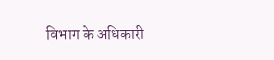विभाग के अधिकारी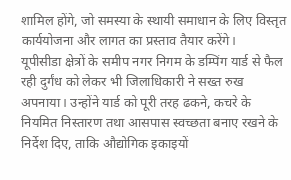शामिल होंगे, जो समस्या के स्थायी समाधान के लिए विस्तृत कार्ययोजना और लागत का प्रस्ताव तैयार करेंगे।
यूपीसीडा क्षेत्रों के समीप नगर निगम के डम्पिंग यार्ड से फैल रही दुर्गंध को लेकर भी जिलाधिकारी ने सख्त रुख अपनाया। उन्होंने यार्ड को पूरी तरह ढकने, कचरे के नियमित निस्तारण तथा आसपास स्वच्छता बनाए रखने के निर्देश दिए, ताकि औद्योगिक इकाइयों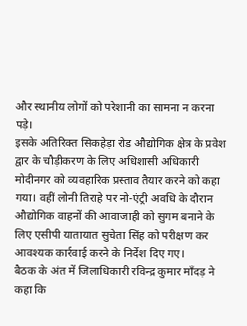और स्थानीय लोगों को परेशानी का सामना न करना पड़े।
इसके अतिरिक्त सिकहेड़ा रोड औद्योगिक क्षेत्र के प्रवेश द्वार के चौड़ीकरण के लिए अधिशासी अधिकारी मोदीनगर को व्यवहारिक प्रस्ताव तैयार करने को कहा गया। वहीं लोनी तिराहे पर नो-एंट्री अवधि के दौरान औद्योगिक वाहनों की आवाजाही को सुगम बनाने के लिए एसीपी यातायात सुचेता सिंह को परीक्षण कर आवश्यक कार्रवाई करने के निर्देश दिए गए।
बैठक के अंत में जिलाधिकारी रविन्द्र कुमार मॉंदड़ ने कहा कि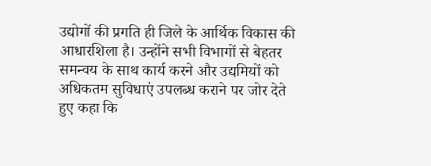उद्योगों की प्रगति ही जिले के आर्थिक विकास की आधारशिला है। उन्होंने सभी विभागों से बेहतर समन्वय के साथ कार्य करने और उद्यमियों को अधिकतम सुविधाएं उपलब्ध कराने पर जोर देते हुए कहा कि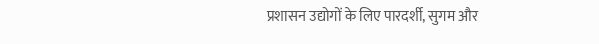प्रशासन उद्योगों के लिए पारदर्शी, सुगम और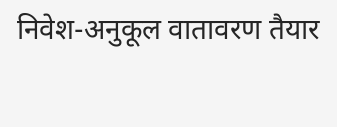निवेश-अनुकूल वातावरण तैयार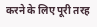करने के लिए पूरी तरह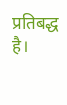प्रतिबद्ध है।